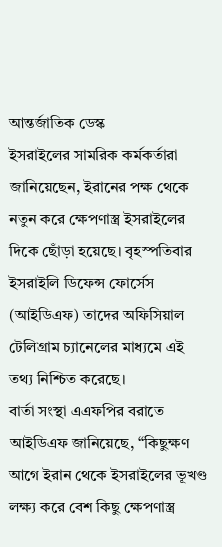আন্তর্জাতিক ডেস্ক
ইসরাইলের সামরিক কর্মকর্তারা জানিয়েছেন, ইরানের পক্ষ থেকে নতুন করে ক্ষেপণাস্ত্র ইসরাইলের দিকে ছোঁড়া হয়েছে। বৃহস্পতিবার ইসরাইলি ডিফেন্স ফোর্সেস (আইডিএফ) তাদের অফিসিয়াল টেলিগ্রাম চ্যানেলের মাধ্যমে এই তথ্য নিশ্চিত করেছে।
বার্তা সংস্থা এএফপির বরাতে আইডিএফ জানিয়েছে, “কিছুক্ষণ আগে ইরান থেকে ইসরাইলের ভূখণ্ড লক্ষ্য করে বেশ কিছু ক্ষেপণাস্ত্র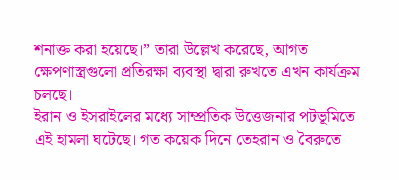শনাক্ত করা হয়েছে।” তারা উল্লেখ করেছে, আগত ক্ষেপণাস্ত্রগুলো প্রতিরক্ষা ব্যবস্থা দ্বারা রুখতে এখন কার্যক্রম চলছে।
ইরান ও ইসরাইলের মধ্যে সাম্প্রতিক উত্তেজনার পটভূমিতে এই হামলা ঘটেছে। গত কয়েক দিনে তেহরান ও বৈরুতে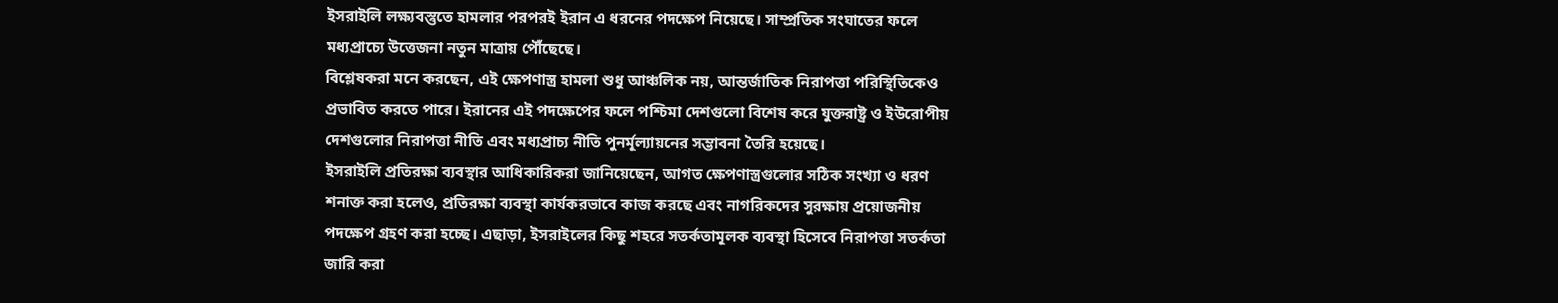ইসরাইলি লক্ষ্যবস্তুতে হামলার পরপরই ইরান এ ধরনের পদক্ষেপ নিয়েছে। সাম্প্রতিক সংঘাতের ফলে মধ্যপ্রাচ্যে উত্তেজনা নতুন মাত্রায় পৌঁছেছে।
বিশ্লেষকরা মনে করছেন, এই ক্ষেপণাস্ত্র হামলা শুধু আঞ্চলিক নয়, আন্তর্জাতিক নিরাপত্তা পরিস্থিতিকেও প্রভাবিত করতে পারে। ইরানের এই পদক্ষেপের ফলে পশ্চিমা দেশগুলো বিশেষ করে যুক্তরাষ্ট্র ও ইউরোপীয় দেশগুলোর নিরাপত্তা নীতি এবং মধ্যপ্রাচ্য নীতি পুনর্মূল্যায়নের সম্ভাবনা তৈরি হয়েছে।
ইসরাইলি প্রতিরক্ষা ব্যবস্থার আধিকারিকরা জানিয়েছেন, আগত ক্ষেপণাস্ত্রগুলোর সঠিক সংখ্যা ও ধরণ শনাক্ত করা হলেও, প্রতিরক্ষা ব্যবস্থা কার্যকরভাবে কাজ করছে এবং নাগরিকদের সুরক্ষায় প্রয়োজনীয় পদক্ষেপ গ্রহণ করা হচ্ছে। এছাড়া, ইসরাইলের কিছু শহরে সতর্কতামূলক ব্যবস্থা হিসেবে নিরাপত্তা সতর্কতা জারি করা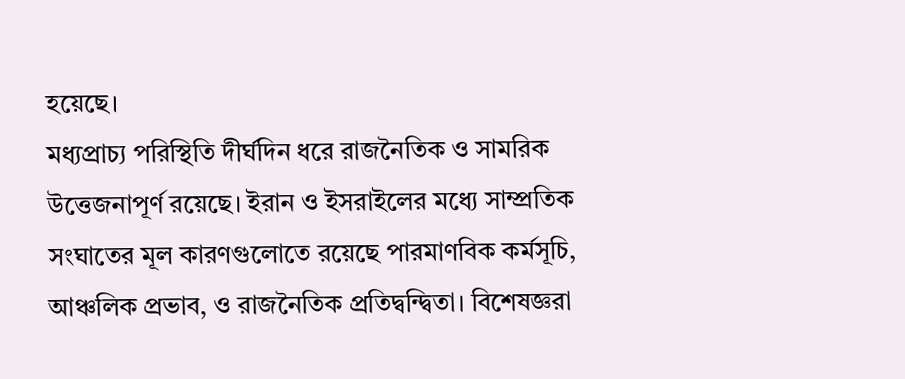হয়েছে।
মধ্যপ্রাচ্য পরিস্থিতি দীর্ঘদিন ধরে রাজনৈতিক ও সামরিক উত্তেজনাপূর্ণ রয়েছে। ইরান ও ইসরাইলের মধ্যে সাম্প্রতিক সংঘাতের মূল কারণগুলোতে রয়েছে পারমাণবিক কর্মসূচি, আঞ্চলিক প্রভাব, ও রাজনৈতিক প্রতিদ্বন্দ্বিতা। বিশেষজ্ঞরা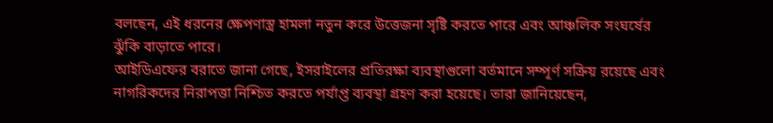বলছেন, এই ধরনের ক্ষেপণাস্ত্র হামলা নতুন করে উত্তেজনা সৃষ্টি করতে পারে এবং আঞ্চলিক সংঘর্ষের ঝুঁকি বাড়াতে পারে।
আইডিএফের বরাতে জানা গেছে, ইসরাইলের প্রতিরক্ষা ব্যবস্থাগুলো বর্তমানে সম্পূর্ণ সক্রিয় রয়েছে এবং নাগরিকদের নিরাপত্তা নিশ্চিত করতে পর্যাপ্ত ব্যবস্থা গ্রহণ করা হয়েছে। তারা জানিয়েছেন,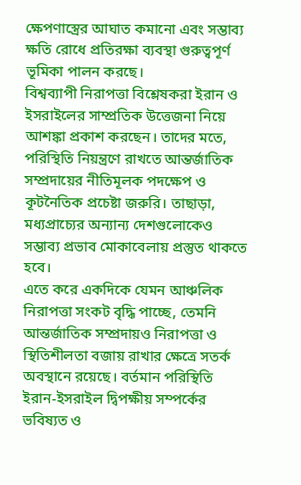ক্ষেপণাস্ত্রের আঘাত কমানো এবং সম্ভাব্য ক্ষতি রোধে প্রতিরক্ষা ব্যবস্থা গুরুত্বপূর্ণ ভূমিকা পালন করছে।
বিশ্বব্যাপী নিরাপত্তা বিশ্লেষকরা ইরান ও ইসরাইলের সাম্প্রতিক উত্তেজনা নিয়ে আশঙ্কা প্রকাশ করছেন। তাদের মতে, পরিস্থিতি নিয়ন্ত্রণে রাখতে আন্তর্জাতিক সম্প্রদায়ের নীতিমূলক পদক্ষেপ ও কূটনৈতিক প্রচেষ্টা জরুরি। তাছাড়া, মধ্যপ্রাচ্যের অন্যান্য দেশগুলোকেও সম্ভাব্য প্রভাব মোকাবেলায় প্রস্তুত থাকতে হবে।
এতে করে একদিকে যেমন আঞ্চলিক নিরাপত্তা সংকট বৃদ্ধি পাচ্ছে, তেমনি আন্তর্জাতিক সম্প্রদায়ও নিরাপত্তা ও স্থিতিশীলতা বজায় রাখার ক্ষেত্রে সতর্ক অবস্থানে রয়েছে। বর্তমান পরিস্থিতি ইরান-ইসরাইল দ্বিপক্ষীয় সম্পর্কের ভবিষ্যত ও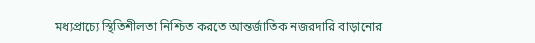মধ্যপ্রাচ্যে স্থিতিশীলতা নিশ্চিত করতে আন্তর্জাতিক নজরদারি বাড়ানোর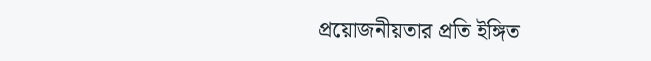প্রয়োজনীয়তার প্রতি ইঙ্গিত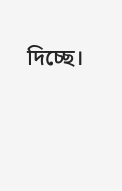দিচ্ছে।